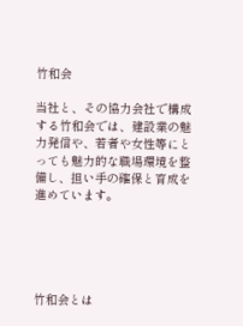竹和会

当社と、その協力会社で構成する竹和会では、建設業の魅力発信や、若者や女性等にとっても魅力的な職場環境を整備し、担い手の確保と育成を進めています。





竹和会とは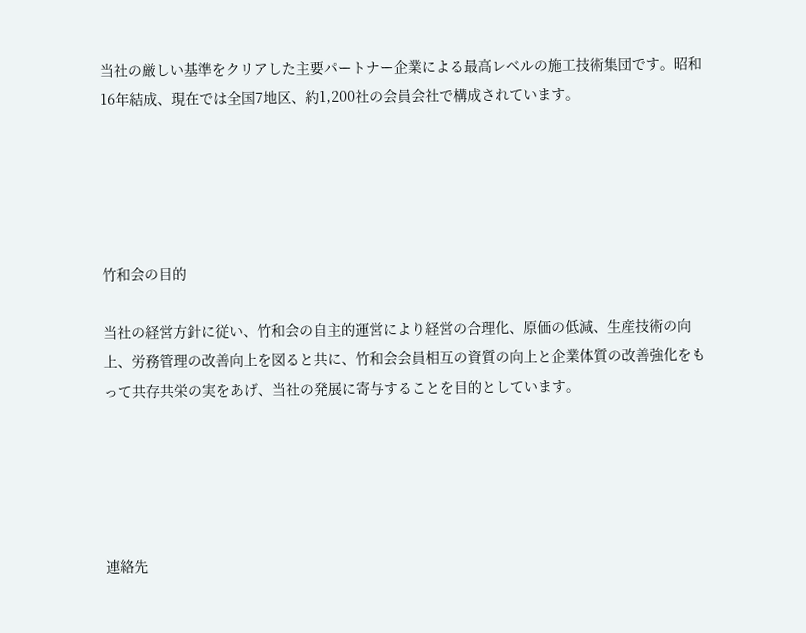当社の厳しい基準をクリアした主要パートナー企業による最高レベルの施工技術集団です。昭和16年結成、現在では全国7地区、約1,200社の会員会社で構成されています。





竹和会の目的

当社の経営方針に従い、竹和会の自主的運営により経営の合理化、原価の低減、生産技術の向上、労務管理の改善向上を図ると共に、竹和会会員相互の資質の向上と企業体質の改善強化をもって共存共栄の実をあげ、当社の発展に寄与することを目的としています。





連絡先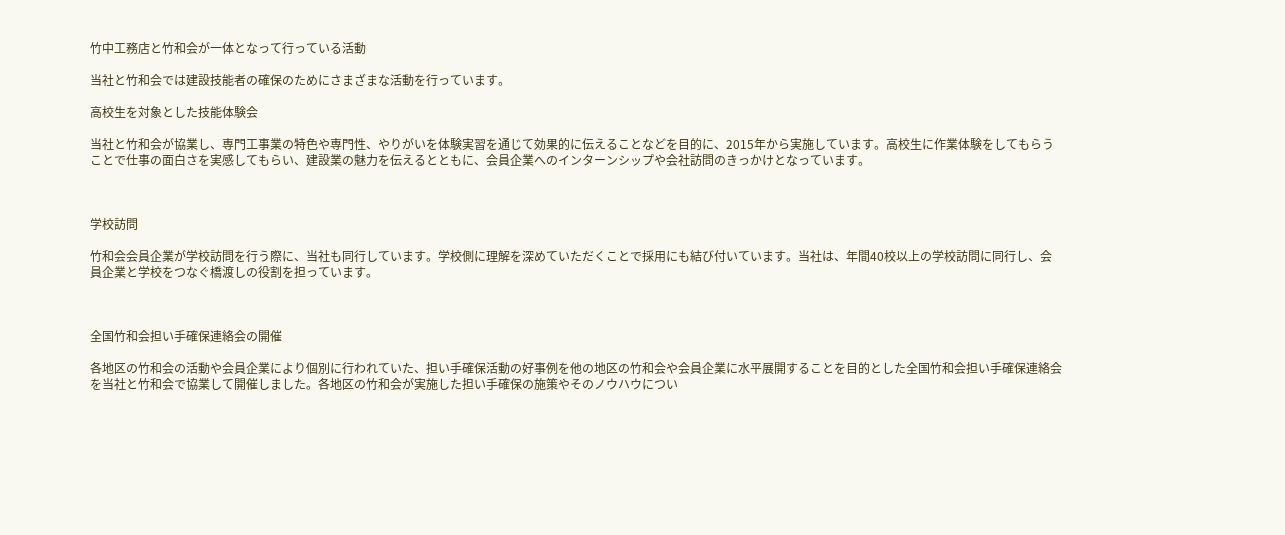竹中工務店と竹和会が一体となって行っている活動

当社と竹和会では建設技能者の確保のためにさまざまな活動を行っています。

高校生を対象とした技能体験会

当社と竹和会が協業し、専門工事業の特色や専門性、やりがいを体験実習を通じて効果的に伝えることなどを目的に、2015年から実施しています。高校生に作業体験をしてもらうことで仕事の面白さを実感してもらい、建設業の魅力を伝えるとともに、会員企業へのインターンシップや会社訪問のきっかけとなっています。



学校訪問

竹和会会員企業が学校訪問を行う際に、当社も同行しています。学校側に理解を深めていただくことで採用にも結び付いています。当社は、年間40校以上の学校訪問に同行し、会員企業と学校をつなぐ橋渡しの役割を担っています。



全国竹和会担い手確保連絡会の開催

各地区の竹和会の活動や会員企業により個別に行われていた、担い手確保活動の好事例を他の地区の竹和会や会員企業に水平展開することを目的とした全国竹和会担い手確保連絡会を当社と竹和会で協業して開催しました。各地区の竹和会が実施した担い手確保の施策やそのノウハウについ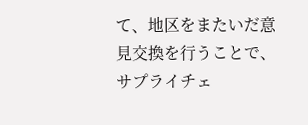て、地区をまたいだ意見交換を行うことで、サプライチェ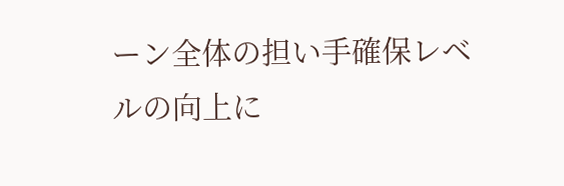ーン全体の担い手確保レベルの向上に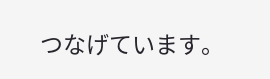つなげています。